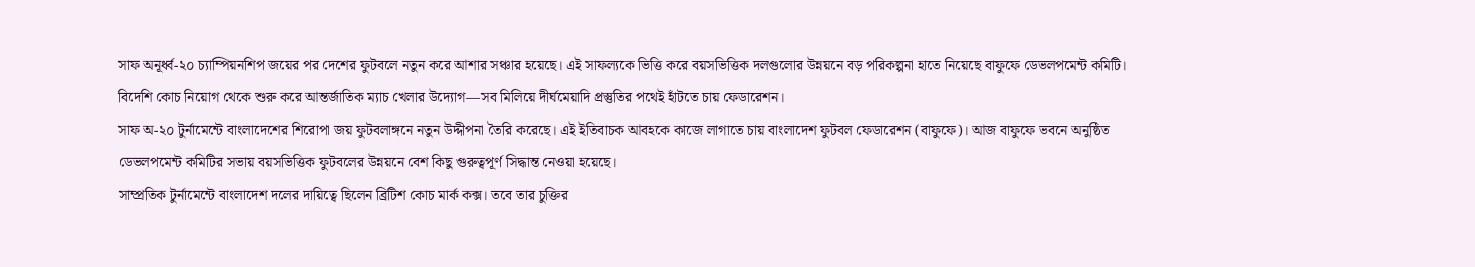সাফ অনূর্ধ্ব-২০ চ্যাম্পিয়নশিপ জয়ের পর দেশের ফুটবলে নতুন করে আশার সঞ্চার হয়েছে। এই সাফল্যকে ভিত্তি করে বয়সভিত্তিক দলগুলোর উন্নয়নে বড় পরিকল্পনা হাতে নিয়েছে বাফুফে ডেভলপমেন্ট কমিটি। বিদেশি কোচ নিয়োগ থেকে শুরু করে আন্তর্জাতিক ম্যাচ খেলার উদ্যোগ—সব মিলিয়ে দীর্ঘমেয়াদি প্রস্তুতির পথেই হাঁটতে চায় ফেডারেশন।
সাফ অ-২০ টুর্নামেন্টে বাংলাদেশের শিরোপা জয় ফুটবলাঙ্গনে নতুন উদ্দীপনা তৈরি করেছে। এই ইতিবাচক আবহকে কাজে লাগাতে চায় বাংলাদেশ ফুটবল ফেডারেশন (বাফুফে)। আজ বাফুফে ভবনে অনুষ্ঠিত ডেভলপমেন্ট কমিটির সভায় বয়সভিত্তিক ফুটবলের উন্নয়নে বেশ কিছু গুরুত্বপূর্ণ সিদ্ধান্ত নেওয়া হয়েছে।
সাম্প্রতিক টুর্নামেন্টে বাংলাদেশ দলের দায়িত্বে ছিলেন ব্রিটিশ কোচ মার্ক কক্স। তবে তার চুক্তির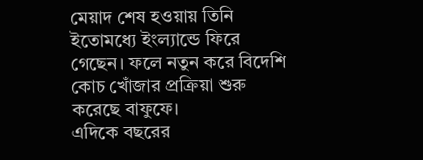মেয়াদ শেষ হওয়ায় তিনি ইতোমধ্যে ইংল্যান্ডে ফিরে গেছেন। ফলে নতুন করে বিদেশি কোচ খোঁজার প্রক্রিয়া শুরু করেছে বাফুফে।
এদিকে বছরের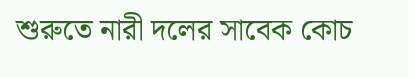শুরুতে নারী দলের সাবেক কোচ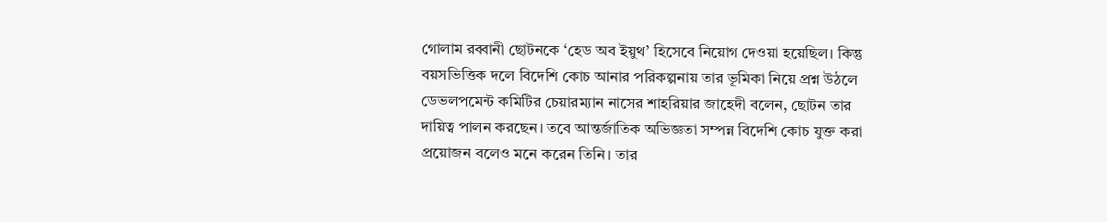গোলাম রব্বানী ছোটনকে ‘হেড অব ইয়ুথ’ হিসেবে নিয়োগ দেওয়া হয়েছিল। কিন্তু বয়সভিত্তিক দলে বিদেশি কোচ আনার পরিকল্পনায় তার ভূমিকা নিয়ে প্রশ্ন উঠলে ডেভলপমেন্ট কমিটির চেয়ারম্যান নাসের শাহরিয়ার জাহেদী বলেন, ছোটন তার দায়িত্ব পালন করছেন। তবে আন্তর্জাতিক অভিজ্ঞতা সম্পন্ন বিদেশি কোচ যুক্ত করা প্রয়োজন বলেও মনে করেন তিনি। তার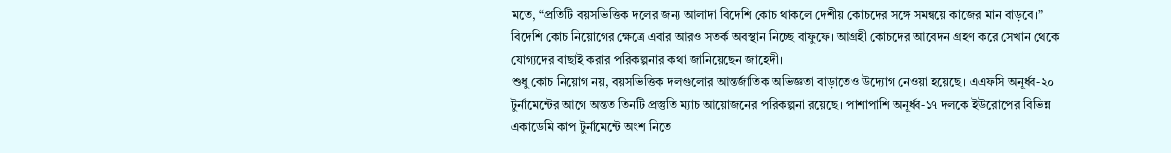মতে, “প্রতিটি বয়সভিত্তিক দলের জন্য আলাদা বিদেশি কোচ থাকলে দেশীয় কোচদের সঙ্গে সমন্বয়ে কাজের মান বাড়বে।”
বিদেশি কোচ নিয়োগের ক্ষেত্রে এবার আরও সতর্ক অবস্থান নিচ্ছে বাফুফে। আগ্রহী কোচদের আবেদন গ্রহণ করে সেখান থেকে যোগ্যদের বাছাই করার পরিকল্পনার কথা জানিয়েছেন জাহেদী।
শুধু কোচ নিয়োগ নয়, বয়সভিত্তিক দলগুলোর আন্তর্জাতিক অভিজ্ঞতা বাড়াতেও উদ্যোগ নেওয়া হয়েছে। এএফসি অনূর্ধ্ব-২০ টুর্নামেন্টের আগে অন্তত তিনটি প্রস্তুতি ম্যাচ আয়োজনের পরিকল্পনা রয়েছে। পাশাপাশি অনূর্ধ্ব-১৭ দলকে ইউরোপের বিভিন্ন একাডেমি কাপ টুর্নামেন্টে অংশ নিতে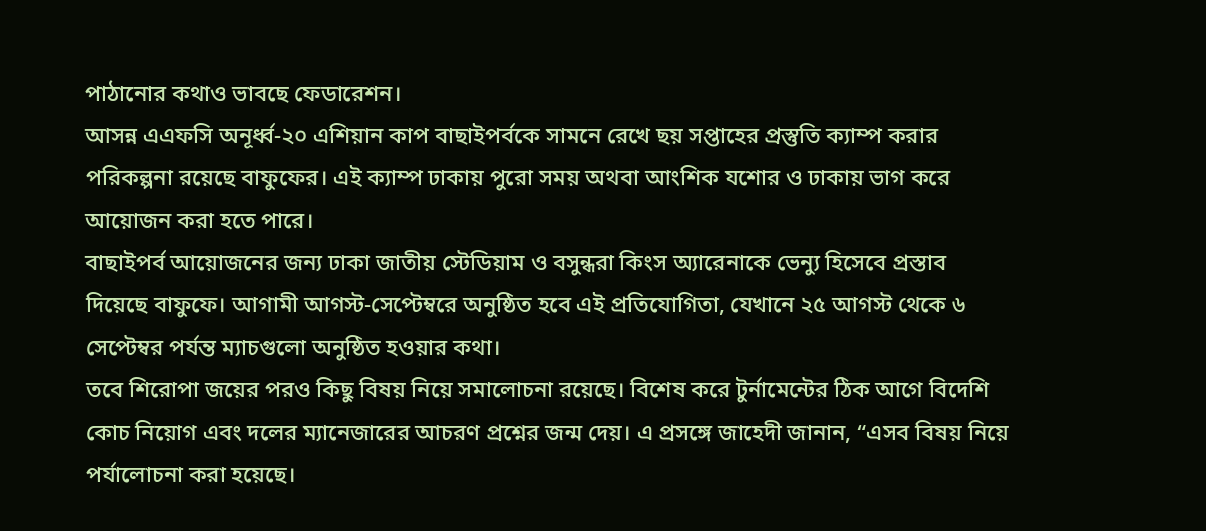পাঠানোর কথাও ভাবছে ফেডারেশন।
আসন্ন এএফসি অনূর্ধ্ব-২০ এশিয়ান কাপ বাছাইপর্বকে সামনে রেখে ছয় সপ্তাহের প্রস্তুতি ক্যাম্প করার পরিকল্পনা রয়েছে বাফুফের। এই ক্যাম্প ঢাকায় পুরো সময় অথবা আংশিক যশোর ও ঢাকায় ভাগ করে আয়োজন করা হতে পারে।
বাছাইপর্ব আয়োজনের জন্য ঢাকা জাতীয় স্টেডিয়াম ও বসুন্ধরা কিংস অ্যারেনাকে ভেন্যু হিসেবে প্রস্তাব দিয়েছে বাফুফে। আগামী আগস্ট-সেপ্টেম্বরে অনুষ্ঠিত হবে এই প্রতিযোগিতা, যেখানে ২৫ আগস্ট থেকে ৬ সেপ্টেম্বর পর্যন্ত ম্যাচগুলো অনুষ্ঠিত হওয়ার কথা।
তবে শিরোপা জয়ের পরও কিছু বিষয় নিয়ে সমালোচনা রয়েছে। বিশেষ করে টুর্নামেন্টের ঠিক আগে বিদেশি কোচ নিয়োগ এবং দলের ম্যানেজারের আচরণ প্রশ্নের জন্ম দেয়। এ প্রসঙ্গে জাহেদী জানান, “এসব বিষয় নিয়ে পর্যালোচনা করা হয়েছে।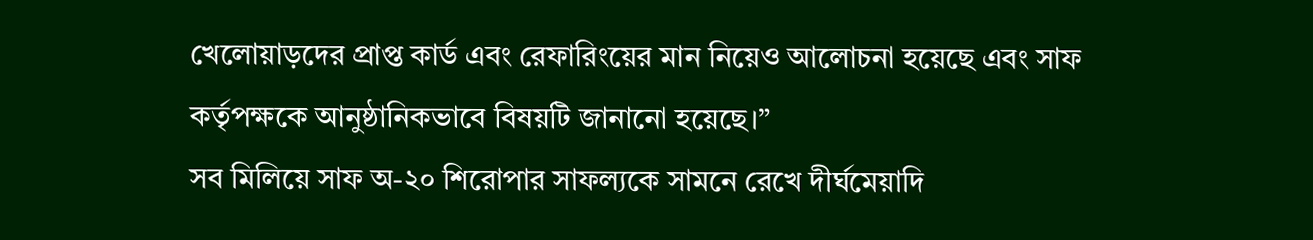খেলোয়াড়দের প্রাপ্ত কার্ড এবং রেফারিংয়ের মান নিয়েও আলোচনা হয়েছে এবং সাফ কর্তৃপক্ষকে আনুষ্ঠানিকভাবে বিষয়টি জানানো হয়েছে।”
সব মিলিয়ে সাফ অ-২০ শিরোপার সাফল্যকে সামনে রেখে দীর্ঘমেয়াদি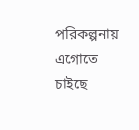পরিকল্পনায় এগোতে চাইছে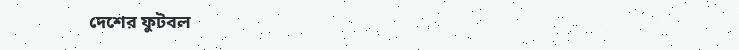দেশের ফুটবল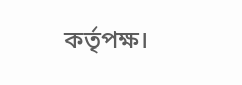কর্তৃপক্ষ।